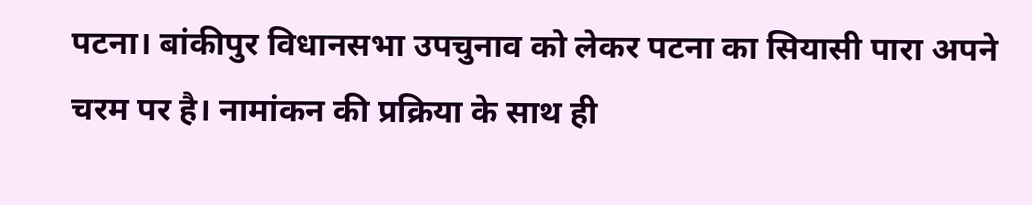पटना। बांकीपुर विधानसभा उपचुनाव को लेकर पटना का सियासी पारा अपने चरम पर है। नामांकन की प्रक्रिया के साथ ही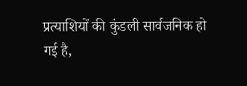प्रत्याशियों की कुंडली सार्वजनिक हो गई है,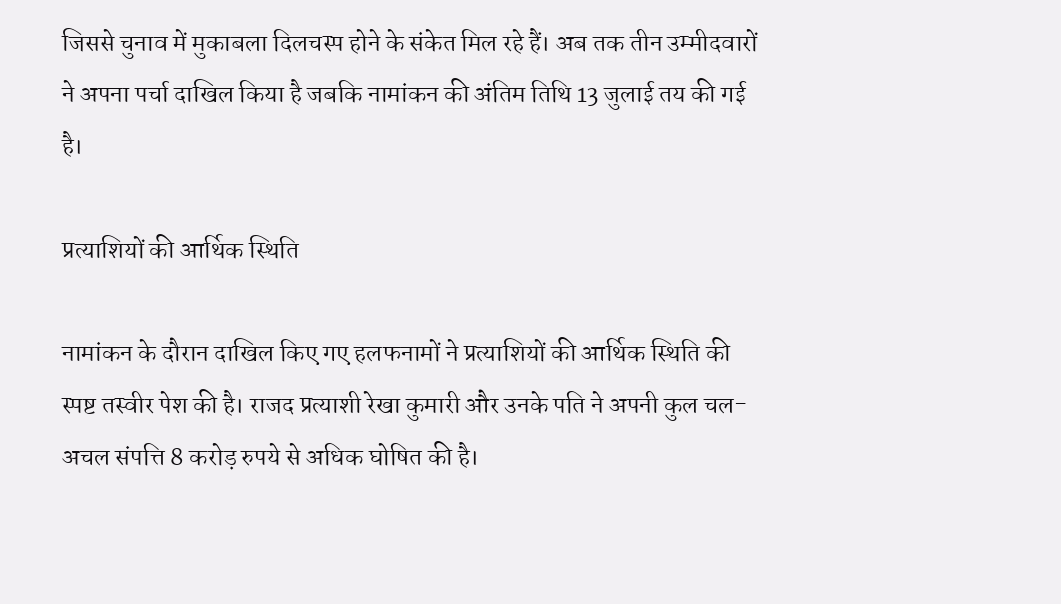जिससे चुनाव में मुकाबला दिलचस्प होने के संकेत मिल रहे हैं। अब तक तीन उम्मीदवारों ने अपना पर्चा दाखिल किया है जबकि नामांकन की अंतिम तिथि 13 जुलाई तय की गई है।

प्रत्याशियों की आर्थिक स्थिति

नामांकन के दौरान दाखिल किए गए हलफनामों ने प्रत्याशियों की आर्थिक स्थिति की स्पष्ट तस्वीर पेश की है। राजद प्रत्याशी रेखा कुमारी और उनके पति ने अपनी कुल चल-अचल संपत्ति 8 करोड़ रुपये से अधिक घोषित की है।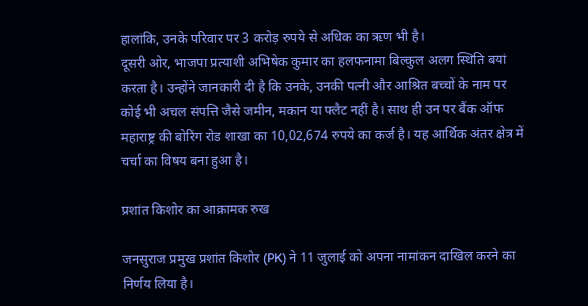हालांकि, उनके परिवार पर 3 करोड़ रुपये से अधिक का ऋण भी है।
दूसरी ओर, भाजपा प्रत्याशी अभिषेक कुमार का हलफनामा बिल्कुल अलग स्थिति बयां करता है। उन्होंने जानकारी दी है कि उनके, उनकी पत्नी और आश्रित बच्चों के नाम पर कोई भी अचल संपत्ति जैसे जमीन, मकान या फ्लैट नहीं है। साथ ही उन पर बैंक ऑफ महाराष्ट्र की बोरिंग रोड शाखा का 10,02,674 रुपये का कर्ज है। यह आर्थिक अंतर क्षेत्र में चर्चा का विषय बना हुआ है।

प्रशांत किशोर का आक्रामक रुख

जनसुराज प्रमुख प्रशांत किशोर (PK) ने 11 जुलाई को अपना नामांकन दाखिल करने का निर्णय लिया है।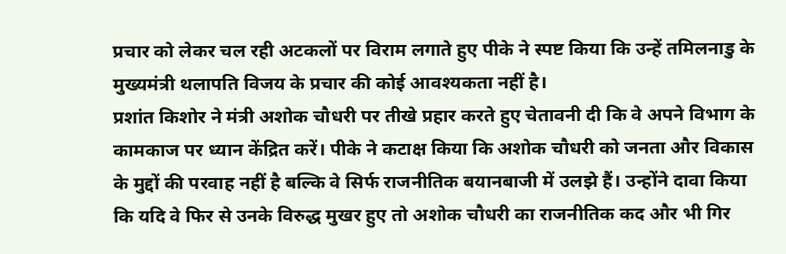प्रचार को लेकर चल रही अटकलों पर विराम लगाते हुए पीके ने स्पष्ट किया कि उन्हें तमिलनाडु के मुख्यमंत्री थलापति विजय के प्रचार की कोई आवश्यकता नहीं है।
प्रशांत किशोर ने मंत्री अशोक चौधरी पर तीखे प्रहार करते हुए चेतावनी दी कि वे अपने विभाग के कामकाज पर ध्यान केंद्रित करें। पीके ने कटाक्ष किया कि अशोक चौधरी को जनता और विकास के मुद्दों की परवाह नहीं है बल्कि वे सिर्फ राजनीतिक बयानबाजी में उलझे हैं। उन्होंने दावा किया कि यदि वे फिर से उनके विरुद्ध मुखर हुए तो अशोक चौधरी का राजनीतिक कद और भी गिर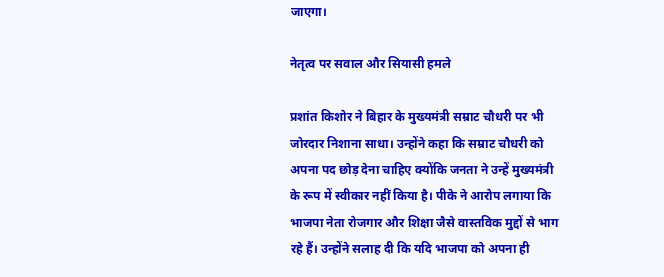जाएगा।

नेतृत्व पर सवाल और सियासी हमले

प्रशांत किशोर ने बिहार के मुख्यमंत्री सम्राट चौधरी पर भी जोरदार निशाना साधा। उन्होंने कहा कि सम्राट चौधरी को अपना पद छोड़ देना चाहिए क्योंकि जनता ने उन्हें मुख्यमंत्री के रूप में स्वीकार नहीं किया है। पीके ने आरोप लगाया कि भाजपा नेता रोजगार और शिक्षा जैसे वास्तविक मुद्दों से भाग रहे हैं। उन्होंने सलाह दी कि यदि भाजपा को अपना ही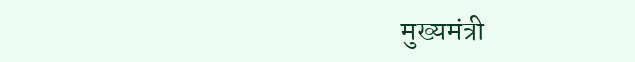मुख्यमंत्री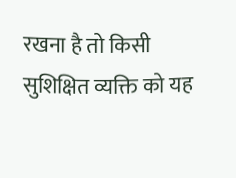रखना है तो किसी सुशिक्षित व्यक्ति को यह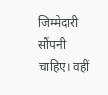जिम्मेदारी सौंपनी चाहिए। वहीं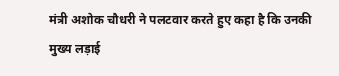मंत्री अशोक चौधरी ने पलटवार करते हुए कहा है कि उनकी मुख्य लड़ाई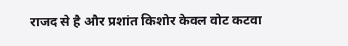राजद से है और प्रशांत किशोर केवल वोट कटवा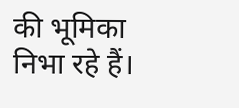की भूमिका निभा रहे हैं।